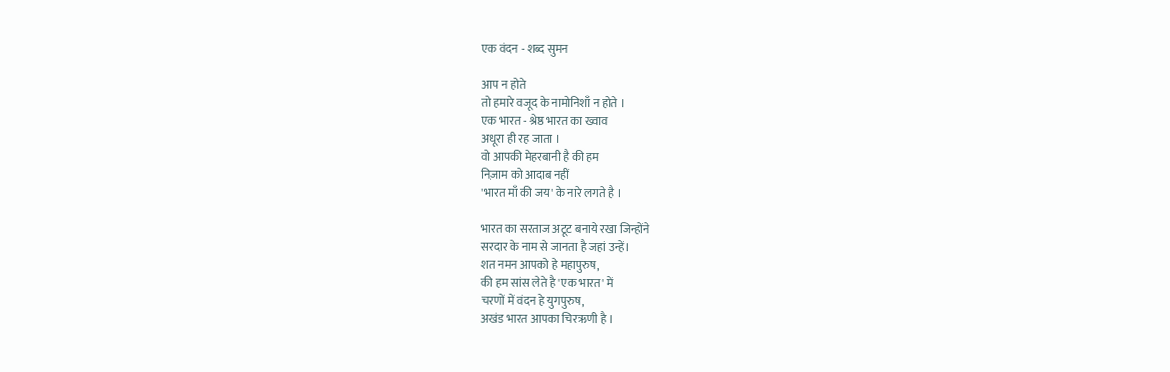एक वंदन - शब्द सुमन

आप न होते
तो हमारे वजूद के नामोनिशाँ न होते ।
एक भारत - श्रेष्ठ भारत का ख्वाव
अधूरा ही रह जाता ।
वो आपकी मेहरबानी है की हम
निज़ाम को आदाब नहीं
'भारत माँ की जय' के नारे लगते है ।

भारत का सरताज अटूट बनाये रखा जिन्होंने
सरदार के नाम से जानता है जहां उन्हें।
शत नमन आपको हे महापुरुष,
की हम सांस लेते है 'एक भारत' में
चरणों में वंदन हे युगपुरुष,
अखंड भारत आपका चिरऋणी है ।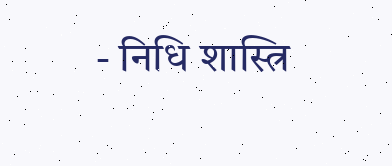- निधि शास्त्रि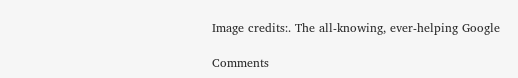Image credits:. The all-knowing, ever-helping Google

Comments